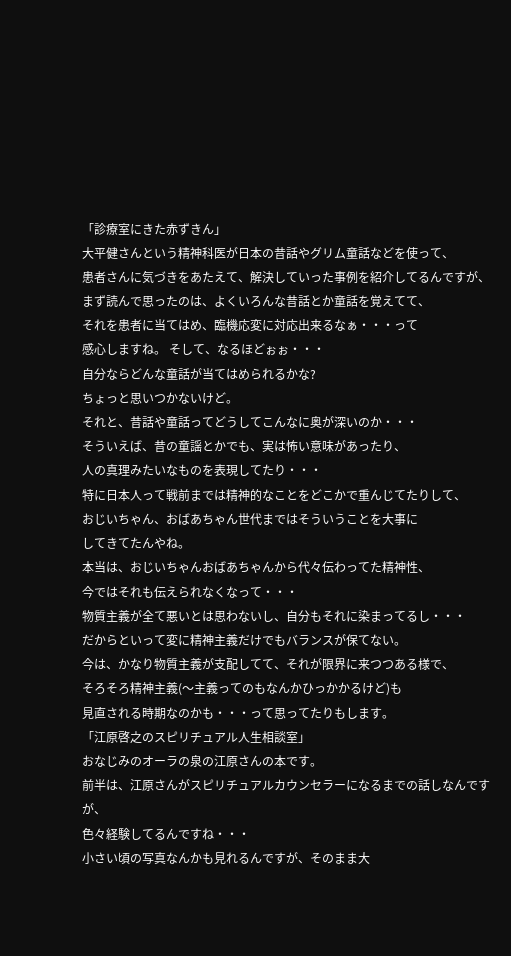「診療室にきた赤ずきん」
大平健さんという精神科医が日本の昔話やグリム童話などを使って、
患者さんに気づきをあたえて、解決していった事例を紹介してるんですが、
まず読んで思ったのは、よくいろんな昔話とか童話を覚えてて、
それを患者に当てはめ、臨機応変に対応出来るなぁ・・・って
感心しますね。 そして、なるほどぉぉ・・・
自分ならどんな童話が当てはめられるかな?
ちょっと思いつかないけど。
それと、昔話や童話ってどうしてこんなに奥が深いのか・・・
そういえば、昔の童謡とかでも、実は怖い意味があったり、
人の真理みたいなものを表現してたり・・・
特に日本人って戦前までは精神的なことをどこかで重んじてたりして、
おじいちゃん、おばあちゃん世代まではそういうことを大事に
してきてたんやね。
本当は、おじいちゃんおばあちゃんから代々伝わってた精神性、
今ではそれも伝えられなくなって・・・
物質主義が全て悪いとは思わないし、自分もそれに染まってるし・・・
だからといって変に精神主義だけでもバランスが保てない。
今は、かなり物質主義が支配してて、それが限界に来つつある様で、
そろそろ精神主義(〜主義ってのもなんかひっかかるけど)も
見直される時期なのかも・・・って思ってたりもします。
「江原啓之のスピリチュアル人生相談室」
おなじみのオーラの泉の江原さんの本です。
前半は、江原さんがスピリチュアルカウンセラーになるまでの話しなんですが、
色々経験してるんですね・・・
小さい頃の写真なんかも見れるんですが、そのまま大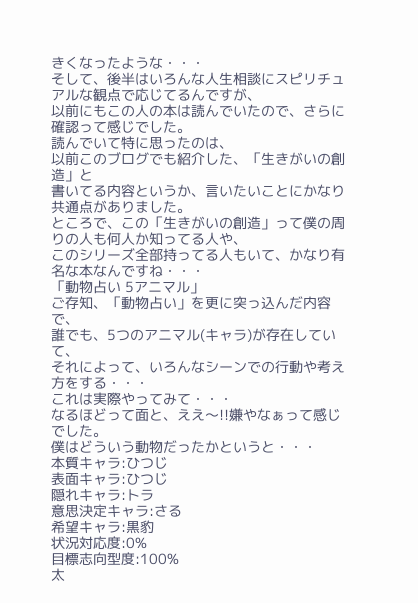きくなったような・・・
そして、後半はいろんな人生相談にスピリチュアルな観点で応じてるんですが、
以前にもこの人の本は読んでいたので、さらに確認って感じでした。
読んでいて特に思ったのは、
以前このブログでも紹介した、「生きがいの創造」と
書いてる内容というか、言いたいことにかなり共通点がありました。
ところで、この「生きがいの創造」って僕の周りの人も何人か知ってる人や、
このシリーズ全部持ってる人もいて、かなり有名な本なんですね・・・
「動物占い 5アニマル」
ご存知、「動物占い」を更に突っ込んだ内容で、
誰でも、5つのアニマル(キャラ)が存在していて、
それによって、いろんなシーンでの行動や考え方をする・・・
これは実際やってみて・・・
なるほどって面と、ええ〜!!嫌やなぁって感じでした。
僕はどういう動物だったかというと・・・
本質キャラ:ひつじ
表面キャラ:ひつじ
隠れキャラ:トラ
意思決定キャラ:さる
希望キャラ:黒豹
状況対応度:0%
目標志向型度:100%
太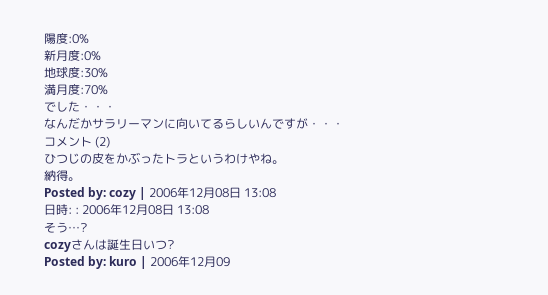陽度:0%
新月度:0%
地球度:30%
満月度:70%
でした・・・
なんだかサラリーマンに向いてるらしいんですが・・・
コメント (2)
ひつじの皮をかぶったトラというわけやね。
納得。
Posted by: cozy | 2006年12月08日 13:08
日時: : 2006年12月08日 13:08
そう…?
cozyさんは誕生日いつ?
Posted by: kuro | 2006年12月09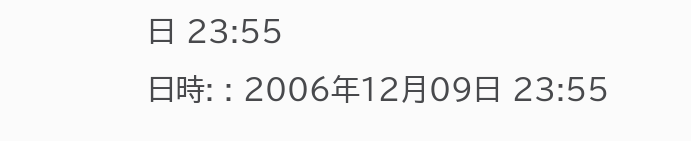日 23:55
日時: : 2006年12月09日 23:55